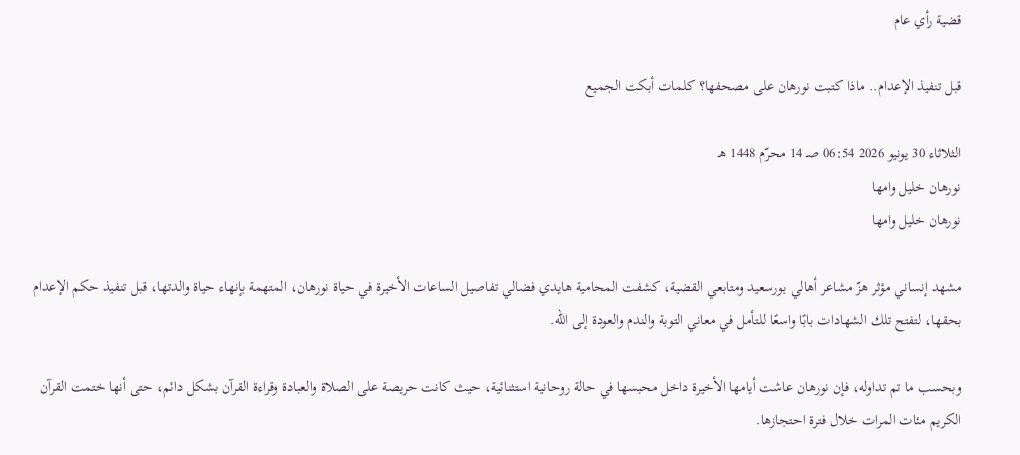قضية رأي عام

قبل تنفيذ الإعدام.. ماذا كتبت نورهان على مصحفها؟ كلمات أبكت الجميع

الثلاثاء 30 يونيو 2026 06:54 صـ 14 محرّم 1448 هـ
نورهان خليل وامها
نورهان خليل وامها

مشهد إنساني مؤثر هزّ مشاعر أهالي بورسعيد ومتابعي القضية، كشفت المحامية هايدي فضالي تفاصيل الساعات الأخيرة في حياة نورهان، المتهمة بإنهاء حياة والدتها، قبل تنفيذ حكم الإعدام بحقها، لتفتح تلك الشهادات بابًا واسعًا للتأمل في معاني التوبة والندم والعودة إلى الله.

وبحسب ما تم تداوله، فإن نورهان عاشت أيامها الأخيرة داخل محبسها في حالة روحانية استثنائية، حيث كانت حريصة على الصلاة والعبادة وقراءة القرآن بشكل دائم، حتى أنها ختمت القرآن الكريم مئات المرات خلال فترة احتجازها.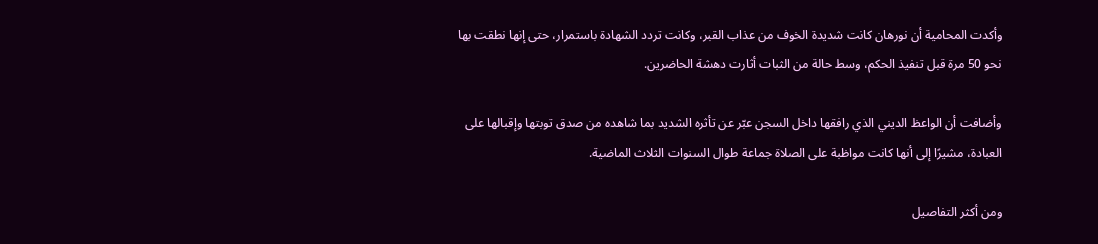وأكدت المحامية أن نورهان كانت شديدة الخوف من عذاب القبر، وكانت تردد الشهادة باستمرار، حتى إنها نطقت بها نحو 50 مرة قبل تنفيذ الحكم، وسط حالة من الثبات أثارت دهشة الحاضرين.

وأضافت أن الواعظ الديني الذي رافقها داخل السجن عبّر عن تأثره الشديد بما شاهده من صدق توبتها وإقبالها على العبادة، مشيرًا إلى أنها كانت مواظبة على الصلاة جماعة طوال السنوات الثلاث الماضية.

ومن أكثر التفاصيل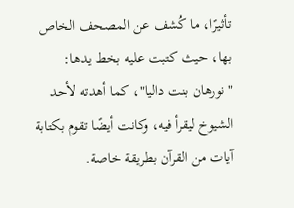تأثيرًا، ما كُشف عن المصحف الخاص بها، حيث كتبت عليه بخط يدها: "نورهان بنت داليا"، كما أهدته لأحد الشيوخ ليقرأ فيه، وكانت أيضًا تقوم بكتابة آيات من القرآن بطريقة خاصة.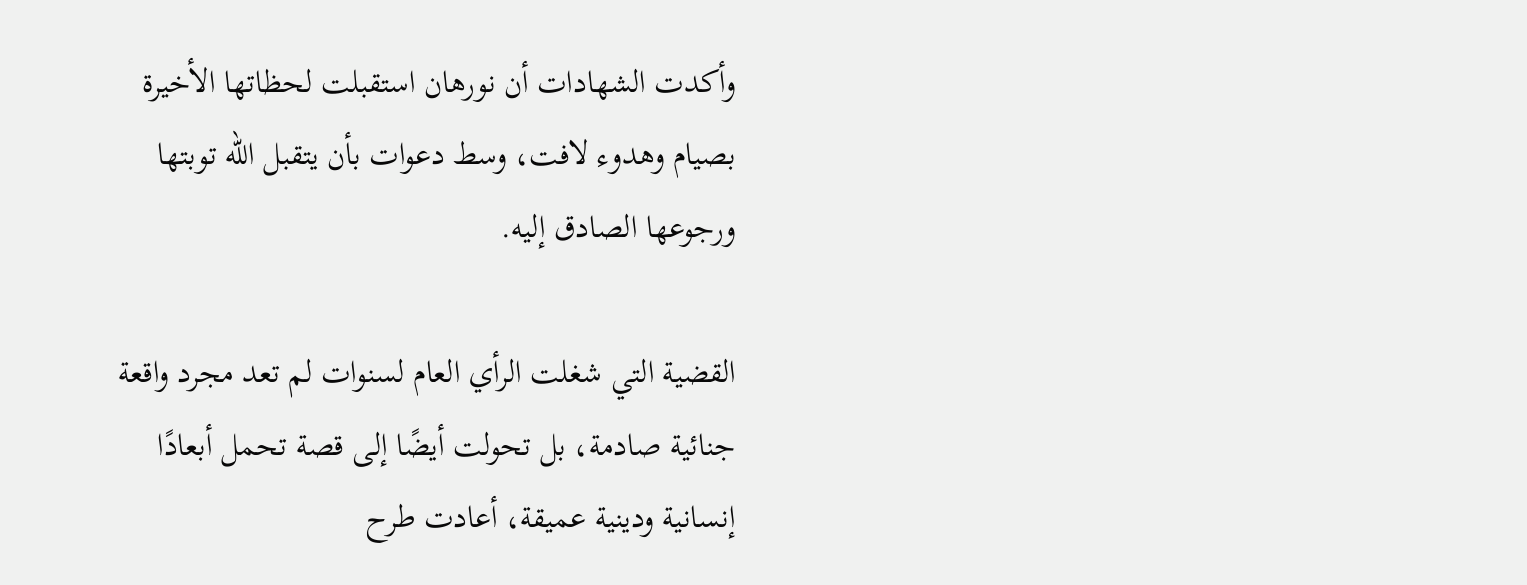وأكدت الشهادات أن نورهان استقبلت لحظاتها الأخيرة بصيام وهدوء لافت، وسط دعوات بأن يتقبل الله توبتها ورجوعها الصادق إليه.

القضية التي شغلت الرأي العام لسنوات لم تعد مجرد واقعة جنائية صادمة، بل تحولت أيضًا إلى قصة تحمل أبعادًا إنسانية ودينية عميقة، أعادت طرح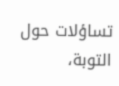تساؤلات حول التوبة،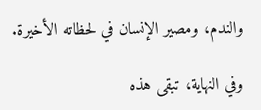والندم، ومصير الإنسان في لحظاته الأخيرة.

وفي النهاية، تبقى هذه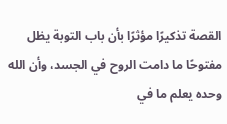القصة تذكيرًا مؤثرًا بأن باب التوبة يظل مفتوحًا ما دامت الروح في الجسد، وأن الله وحده يعلم ما في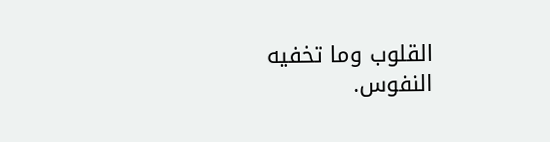القلوب وما تخفيه النفوس.